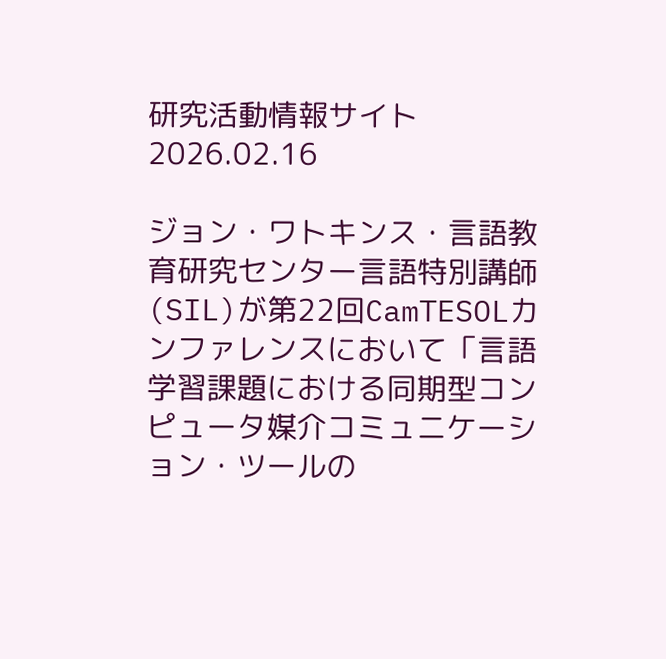研究活動情報サイト
2026.02.16

ジョン・ワトキンス・言語教育研究センター言語特別講師(SIL)が第22回CamTESOLカンファレンスにおいて「言語学習課題における同期型コンピュータ媒介コミュニケーション・ツールの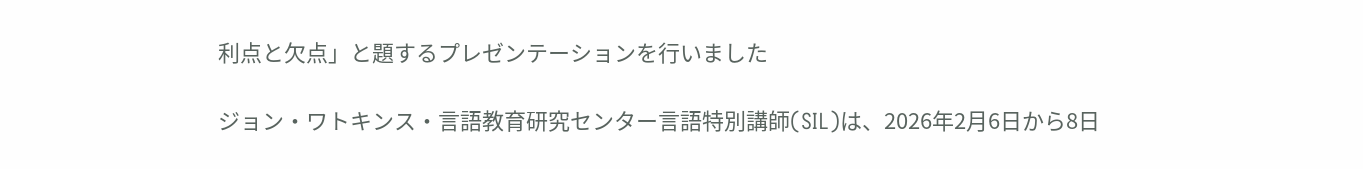利点と欠点」と題するプレゼンテーションを行いました

ジョン・ワトキンス・言語教育研究センター言語特別講師(SIL)は、2026年2月6日から8日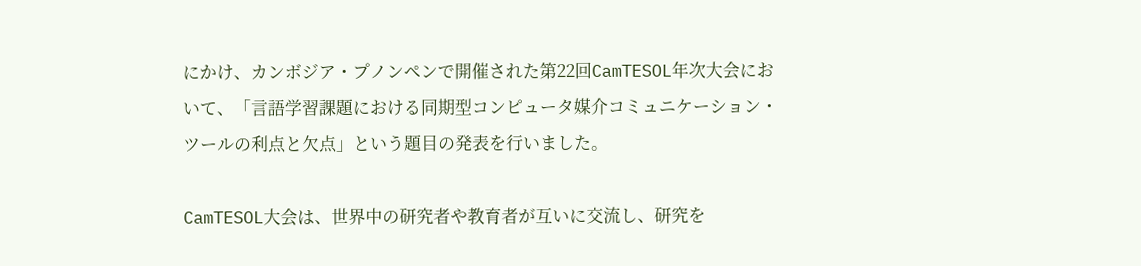にかけ、カンボジア・プノンペンで開催された第22回CamTESOL年次大会において、「言語学習課題における同期型コンピュータ媒介コミュニケーション・ツールの利点と欠点」という題目の発表を行いました。

CamTESOL大会は、世界中の研究者や教育者が互いに交流し、研究を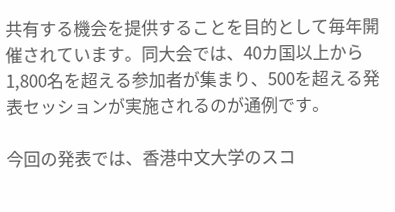共有する機会を提供することを目的として毎年開催されています。同大会では、40カ国以上から1,800名を超える参加者が集まり、500を超える発表セッションが実施されるのが通例です。

今回の発表では、香港中文大学のスコ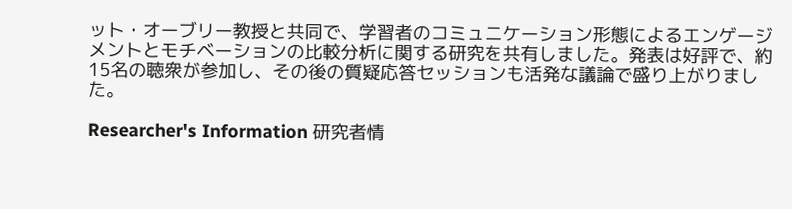ット・オーブリー教授と共同で、学習者のコミュニケーション形態によるエンゲージメントとモチベーションの比較分析に関する研究を共有しました。発表は好評で、約15名の聴衆が参加し、その後の質疑応答セッションも活発な議論で盛り上がりました。

Researcher's Information 研究者情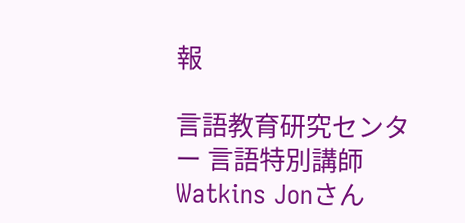報

言語教育研究センター 言語特別講師
Watkins Jonさん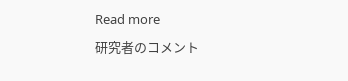Read more
研究者のコメント